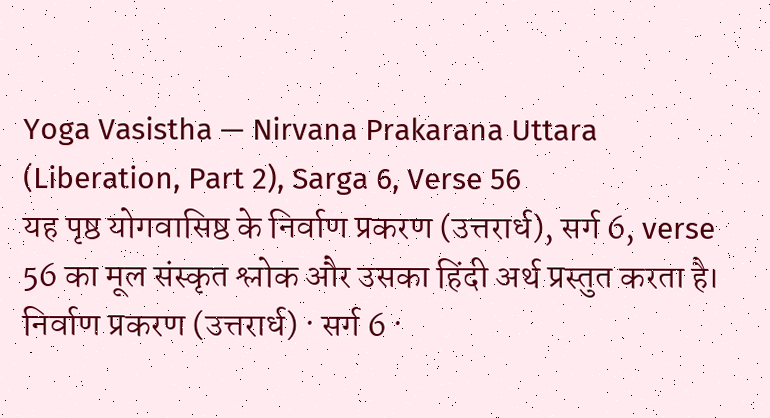Yoga Vasistha — Nirvana Prakarana Uttara (Liberation, Part 2), Sarga 6, Verse 56
यह पृष्ठ योगवासिष्ठ के निर्वाण प्रकरण (उत्तरार्ध), सर्ग 6, verse 56 का मूल संस्कृत श्लोक और उसका हिंदी अर्थ प्रस्तुत करता है।
निर्वाण प्रकरण (उत्तरार्ध) · सर्ग 6 ·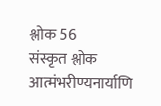श्लोक 56
संस्कृत श्लोक
आत्मंभरीण्यनार्याणि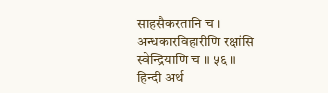साहसैकरतानि च ।
अन्धकारविहारीणि रक्षांसि स्वेन्द्रियाणि च ॥ ५६ ॥
हिन्दी अर्थ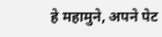हे महामुने, अपने पेट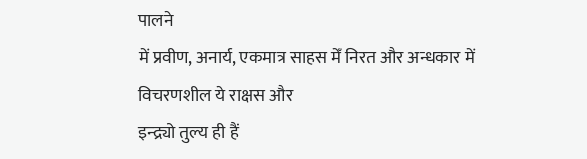पालने
में प्रवीण, अनार्य, एकमात्र साहस मेँ निरत और अन्धकार में विचरणशील ये राक्षस और
इन्द्र्यो तुल्य ही हैं